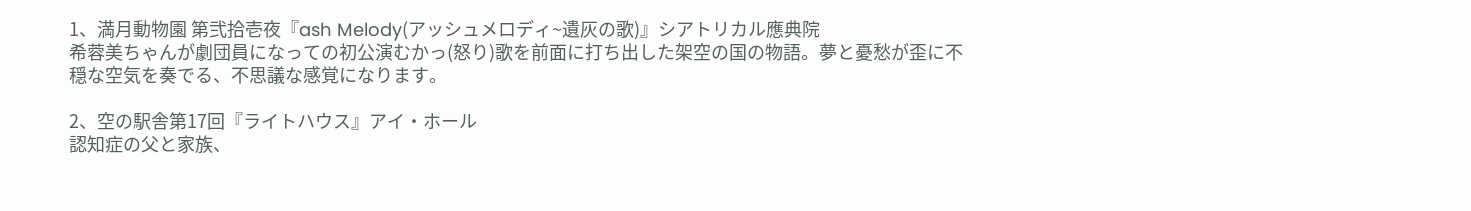1、満月動物園 第弐拾壱夜『ash Melody(アッシュメロディ~遺灰の歌)』シアトリカル應典院
希蓉美ちゃんが劇団員になっての初公演むかっ(怒り)歌を前面に打ち出した架空の国の物語。夢と憂愁が歪に不穏な空気を奏でる、不思議な感覚になります。

2、空の駅舎第17回『ライトハウス』アイ・ホール
認知症の父と家族、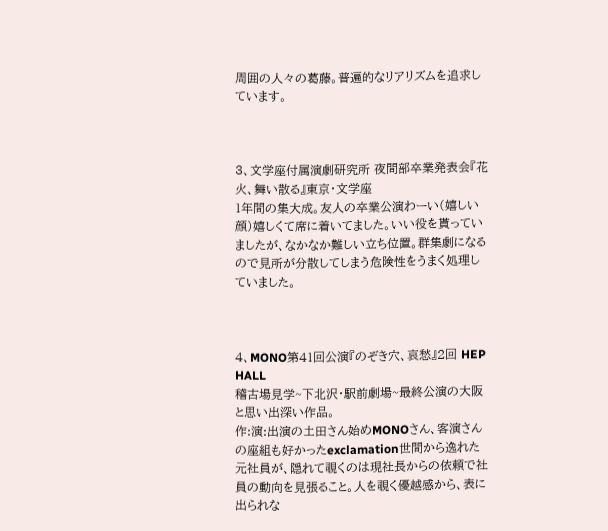周囲の人々の葛藤。普遍的なリアリズムを追求しています。



3、文学座付属演劇研究所 夜間部卒業発表会『花火、舞い散る』東京・文学座
1年間の集大成。友人の卒業公演わーい(嬉しい顔)嬉しくて席に着いてました。いい役を貰っていましたが、なかなか難しい立ち位置。群集劇になるので見所が分散してしまう危険性をうまく処理していました。



4、MONO第41回公演『のぞき穴、哀愁』2回 HEP HALL
稽古場見学~下北沢・駅前劇場~最終公演の大阪と思い出深い作品。
作:演:出演の土田さん始めMONOさん、客演さんの座組も好かったexclamation世間から逸れた元社員が、隠れて覗くのは現社長からの依頼で社員の動向を見張ること。人を覗く優越感から、表に出られな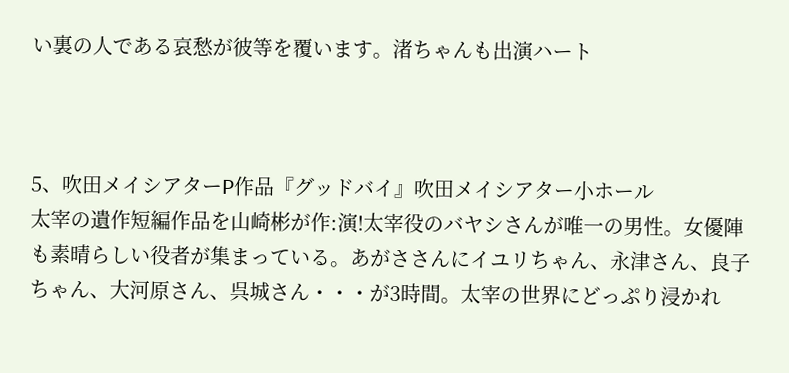い裏の人である哀愁が彼等を覆います。渚ちゃんも出演ハート



5、吹田メイシアターP作品『グッドバイ』吹田メイシアター小ホール
太宰の遺作短編作品を山崎彬が作:演!太宰役のバヤシさんが唯一の男性。女優陣も素晴らしい役者が集まっている。あがささんにイユリちゃん、永津さん、良子ちゃん、大河原さん、呉城さん・・・が3時間。太宰の世界にどっぷり浸かれ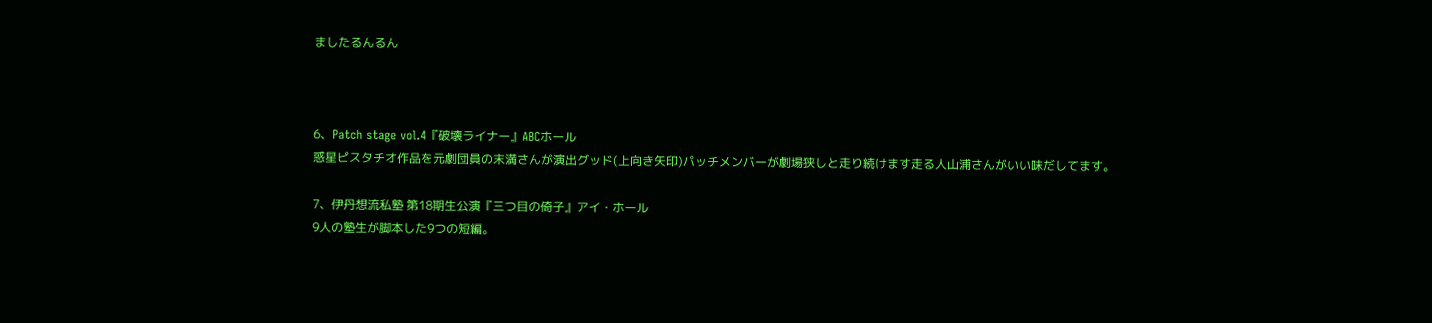ましたるんるん



6、Patch stage vol.4『破壊ライナー』ABCホール
惑星ピスタチオ作品を元劇団員の末満さんが演出グッド(上向き矢印)パッチメンバーが劇場狭しと走り続けます走る人山浦さんがいい味だしてます。

7、伊丹想流私塾 第18期生公演『三つ目の倚子』アイ・ホール
9人の塾生が脚本した9つの短編。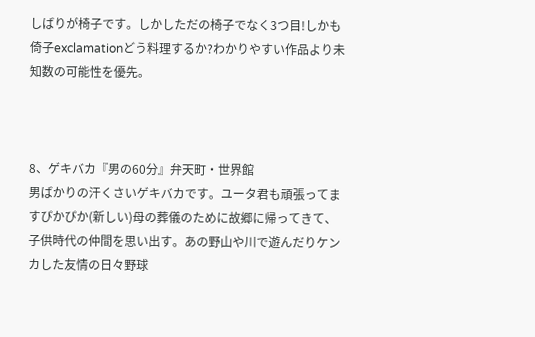しばりが椅子です。しかしただの椅子でなく3つ目!しかも倚子exclamationどう料理するか?わかりやすい作品より未知数の可能性を優先。



8、ゲキバカ『男の60分』弁天町・世界館
男ばかりの汗くさいゲキバカです。ユータ君も頑張ってますぴかぴか(新しい)母の葬儀のために故郷に帰ってきて、子供時代の仲間を思い出す。あの野山や川で遊んだりケンカした友情の日々野球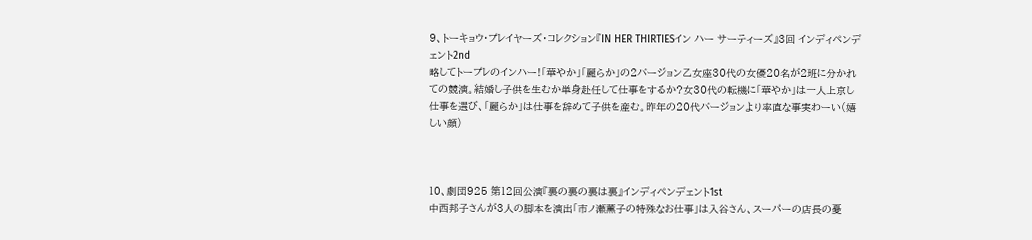9、トーキョウ・プレイヤーズ・コレクション『IN HER THIRTIESイン ハー サーティーズ』3回 インディペンデェント2nd
略してトープレのインハー!「華やか」「麗らか」の2バージョン乙女座30代の女優20名が2班に分かれての競演。結婚し子供を生むか単身赴任して仕事をするか?女30代の転機に「華やか」は一人上京し仕事を選び、「麗らか」は仕事を辞めて子供を産む。昨年の20代バージョンより率直な事実わーい(嬉しい顔)



10、劇団925 第12回公演『裏の裏の裏は裏』インディペンデェント1st
中西邦子さんが3人の脚本を演出「市ノ瀬薫子の特殊なお仕事」は入谷さん、スーパーの店長の憂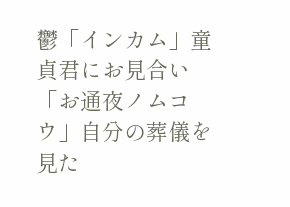鬱「インカム」童貞君にお見合い「お通夜ノムコウ」自分の葬儀を見た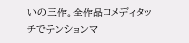いの三作。全作品コメディタッチでテンションマ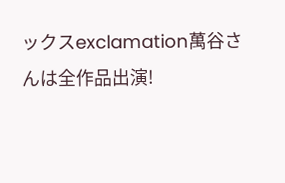ックスexclamation萬谷さんは全作品出演!